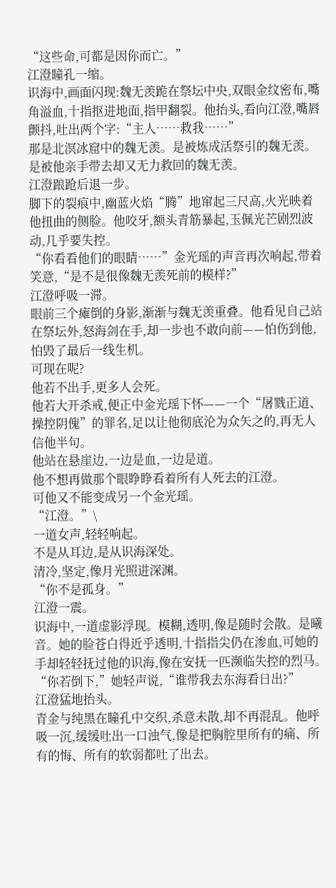“这些命,可都是因你而亡。”
江澄瞳孔一缩。
识海中,画面闪现:魏无羡跪在祭坛中央,双眼金纹密布,嘴角溢血,十指抠进地面,指甲翻裂。他抬头,看向江澄,嘴唇颤抖,吐出两个字:“主人……救我……”
那是北溟冰窟中的魏无羡。是被炼成活祭引的魏无羡。是被他亲手带去却又无力救回的魏无羡。
江澄踉跄后退一步。
脚下的裂痕中,幽蓝火焰“腾”地窜起三尺高,火光映着他扭曲的侧脸。他咬牙,额头青筋暴起,玉佩光芒剧烈波动,几乎要失控。
“你看看他们的眼睛……”金光瑶的声音再次响起,带着笑意,“是不是很像魏无羡死前的模样?”
江澄呼吸一滞。
眼前三个瘫倒的身影,渐渐与魏无羡重叠。他看见自己站在祭坛外,怒海剑在手,却一步也不敢向前——怕伤到他,怕毁了最后一线生机。
可现在呢?
他若不出手,更多人会死。
他若大开杀戒,便正中金光瑶下怀——一个“屠戮正道、操控阴傀”的罪名,足以让他彻底沦为众矢之的,再无人信他半句。
他站在悬崖边,一边是血,一边是道。
他不想再做那个眼睁睁看着所有人死去的江澄。
可他又不能变成另一个金光瑶。
“江澄。”\
一道女声,轻轻响起。
不是从耳边,是从识海深处。
清冷,坚定,像月光照进深渊。
“你不是孤身。”
江澄一震。
识海中,一道虚影浮现。模糊,透明,像是随时会散。是曦音。她的脸苍白得近乎透明,十指指尖仍在渗血,可她的手却轻轻抚过他的识海,像在安抚一匹濒临失控的烈马。
“你若倒下,”她轻声说,“谁带我去东海看日出?”
江澄猛地抬头。
青金与纯黑在瞳孔中交织,杀意未散,却不再混乱。他呼吸一沉,缓缓吐出一口浊气,像是把胸腔里所有的痛、所有的悔、所有的软弱都吐了出去。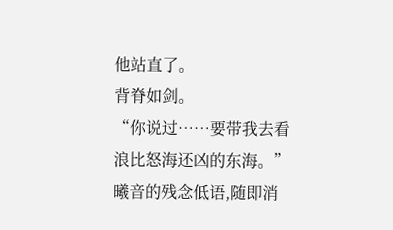他站直了。
背脊如剑。
“你说过……要带我去看浪比怒海还凶的东海。”曦音的残念低语,随即消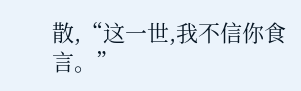散,“这一世,我不信你食言。”